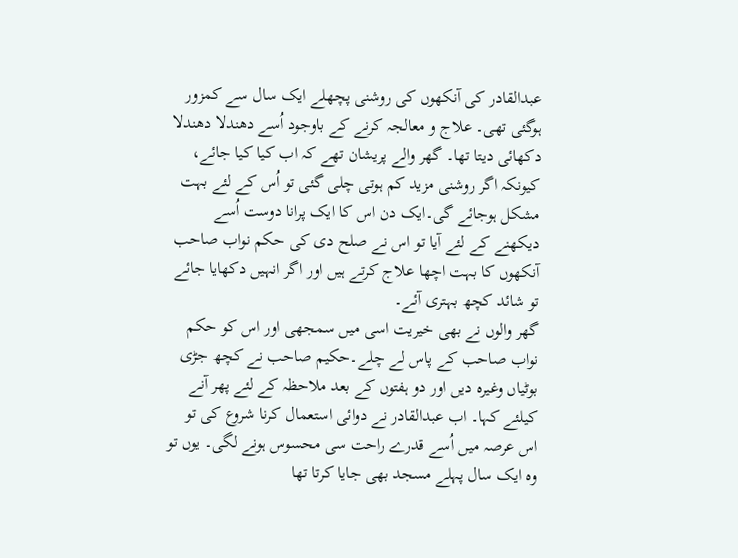عبدالقادر کی آنکھوں کی روشنی پچھلے ایک سال سے کمزور ہوگئی تھی۔ علاج و معالجہ کرنے کے باوجود اُسے دھندلا دھندلا دکھائی دیتا تھا۔ گھر والے پریشان تھے کہ اب کیا کیا جائے، کیونکہ اگر روشنی مزید کم ہوتی چلی گئی تو اُس کے لئے بہت مشکل ہوجائے گی۔ایک دن اس کا ایک پرانا دوست اُسے دیکھنے کے لئے آیا تو اس نے صلح دی کی حکم نواب صاحب آنکھوں کا بہت اچھا علاج کرتے ہیں اور اگر انہیں دکھایا جائے تو شائد کچھ بہتری آئے۔
گھر والوں نے بھی خیریت اسی میں سمجھی اور اس کو حکم نواب صاحب کے پاس لے چلے۔حکیم صاحب نے کچھ جڑی بوٹیاں وغیرہ دیں اور دو ہفتوں کے بعد ملاحظہ کے لئے پھر آنے کیلئے کہا۔ اب عبدالقادر نے دوائی استعمال کرنا شروع کی تو اس عرصہ میں اُسے قدرے راحت سی محسوس ہونے لگی۔ یوں تو وہ ایک سال پہلے مسجد بھی جایا کرتا تھا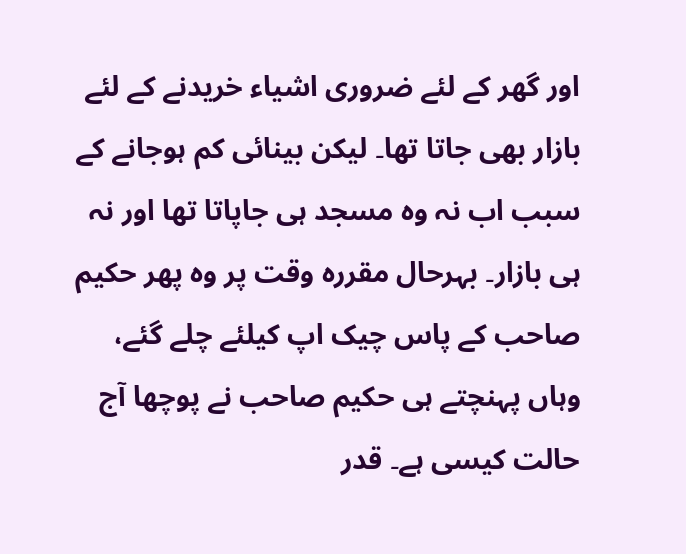اور گھر کے لئے ضروری اشیاء خریدنے کے لئے بازار بھی جاتا تھا۔ لیکن بینائی کم ہوجانے کے سبب اب نہ وہ مسجد ہی جاپاتا تھا اور نہ ہی بازار۔ بہرحال مقررہ وقت پر وہ پھر حکیم صاحب کے پاس چیک اپ کیلئے چلے گئے، وہاں پہنچتے ہی حکیم صاحب نے پوچھا آج حالت کیسی ہے۔ قدر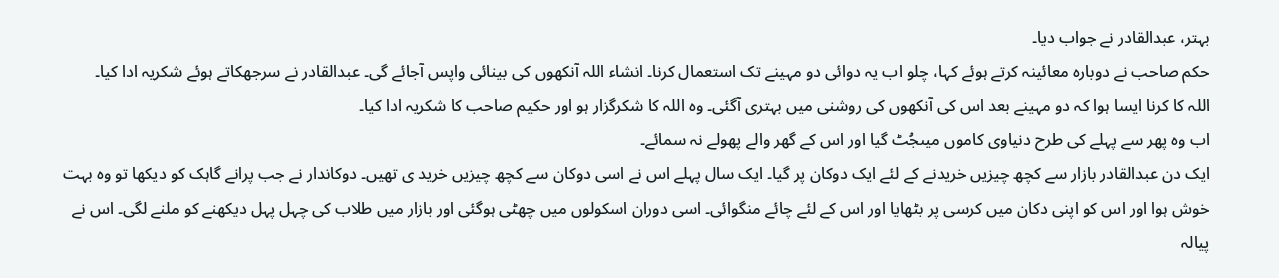بہتر، عبدالقادر نے جواب دیا۔
حکم صاحب نے دوبارہ معائینہ کرتے ہوئے کہا، چلو اب یہ دوائی دو مہینے تک استعمال کرنا۔ انشاء اللہ آنکھوں کی بینائی واپس آجائے گی۔ عبدالقادر نے سرجھکاتے ہوئے شکریہ ادا کیا۔
اللہ کا کرنا ایسا ہوا کہ دو مہینے بعد اس کی آنکھوں کی روشنی میں بہتری آگئی۔ وہ اللہ کا شکرگزار ہو اور حکیم صاحب کا شکریہ ادا کیا۔
اب وہ پھر سے پہلے کی طرح دنیاوی کاموں میںجُٹ گیا اور اس کے گھر والے پھولے نہ سمائے۔
ایک دن عبدالقادر بازار سے کچھ چیزیں خریدنے کے لئے ایک دوکان پر گیا۔ ایک سال پہلے اس نے اسی دوکان سے کچھ چیزیں خرید ی تھیں۔ دوکاندار نے جب پرانے گاہک کو دیکھا تو وہ بہت خوش ہوا اور اس کو اپنی دکان میں کرسی پر بٹھایا اور اس کے لئے چائے منگوائی۔ اسی دوران اسکولوں میں چھٹی ہوگئی اور بازار میں طلاب کی چہل پہل دیکھنے کو ملنے لگی۔ اس نے پیالہ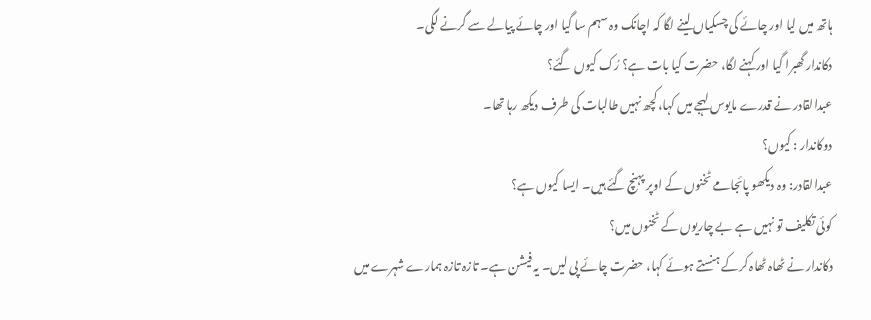ہاتھ میں لیا اور چائے کی چسکیاں لینے لگا کہ اچانک وہ سہم سا گیا اور چائے پیالے سے گرنے لگی۔
دکاندار گھبرا گیا اور کہنے لگا، حضرت کیا بات ہے؟ رُک کیوں گئے؟
عبدالقادر نے قدرے مایوس لہجے میں کہا،کچھ نہیں طالبات کی طرف دیکھ رہا تھا۔
دوکاندار : کیوں؟
عبدالقادر: وہ دیکھو پائجامے ٹخنوں کے اوپر پہنچ گئے ہیں۔ ایسا کیوں ہے؟
کوئی تکلیف تو نہیں ہے بے چاریوں کے ٹخنوں میں؟
دکاندار نے ٹھاہ ٹھاہ کرکے ہنستے ہوئے کہا، حضرت چائے پی لیں۔ یہ فیشن ہے۔ تازہ تازہ ہمارے شہرے میں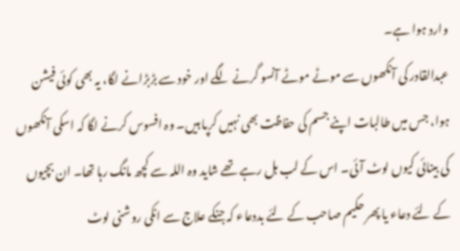وارد ہوا ہے۔
عبدالقادر کی آنکھوں سے موٹے موٹے آنسو گرنے لگے اور خود سے بڑبڑانے لگا، یہ بھی کوئی فیشن ہوا، جس میں طالبات اپنے جسم کی حفاظت بھی نہیں کرپا ہیں۔ وہ افسوس کرنے لگا کہ اسکی آنکھوں کی بینائی کیوں لوٹ آئی۔ اس کے لب ہل رہے تھے شاید وہ اللہ سے کچھ مانگ رہا تھا۔ ان بچیوں کے لئے دعاء یا پھر حکیم صاحب کے لئے بددعاء کہ جنکے علاج سے انکی روشنی لوٹ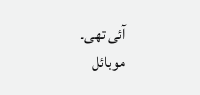آئی تھی۔
موبائل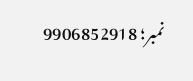نمبر؛ 9906852918